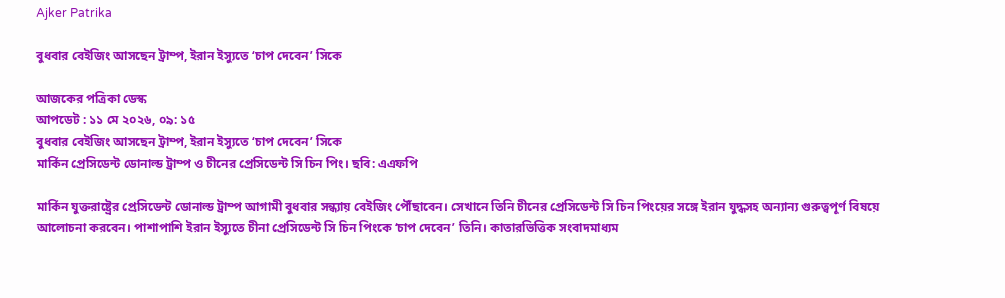Ajker Patrika

বুধবার বেইজিং আসছেন ট্রাম্প, ইরান ইস্যুতে ‘চাপ দেবেন’ সিকে

আজকের পত্রিকা ডেস্ক
আপডেট : ১১ মে ২০২৬, ০৯: ১৫
বুধবার বেইজিং আসছেন ট্রাম্প, ইরান ইস্যুতে ‘চাপ দেবেন’ সিকে
মার্কিন প্রেসিডেন্ট ডোনাল্ড ট্রাম্প ও চীনের প্রেসিডেন্ট সি চিন পিং। ছবি: এএফপি

মার্কিন যুক্তরাষ্ট্রের প্রেসিডেন্ট ডোনাল্ড ট্রাম্প আগামী বুধবার সন্ধ্যায় বেইজিং পৌঁছাবেন। সেখানে তিনি চীনের প্রেসিডেন্ট সি চিন পিংয়ের সঙ্গে ইরান যুদ্ধসহ অন্যান্য গুরুত্বপূর্ণ বিষয়ে আলোচনা করবেন। পাশাপাশি ইরান ইস্যুতে চীনা প্রেসিডেন্ট সি চিন পিংকে ‘চাপ দেবেন’ তিনি। কাতারভিত্তিক সংবাদমাধ্যম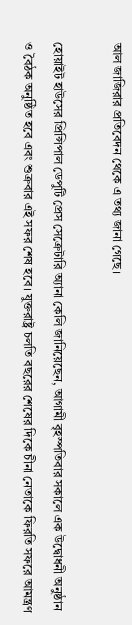আল জাজিরার প্রতিবেদন থেকে এ তথ্য জানা গেছে।

হোয়াইট হাউসের প্রিন্সিপাল ডেপুটি প্রেস সেক্রেটারি অ্যানা কেলি জানিয়েছেন, আগামী বৃহস্পতিবার সকালে এক উদ্বোধনী অনুষ্ঠান ও বৈঠক অনুষ্ঠিত হবে এবং শুক্রবার এই সফর শেষ হবে। যুক্তরাষ্ট্র চলতি বছরের শেষের দিকে চীনা নেতাকে ফিরতি সফরে আমন্ত্রণ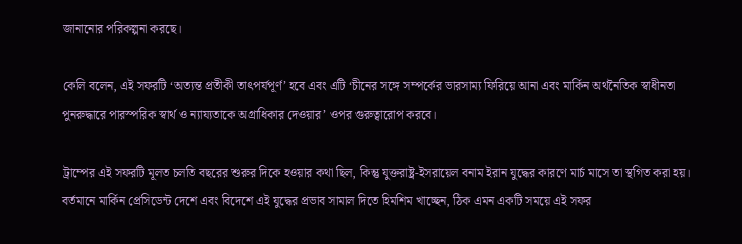জানানোর পরিকল্পনা করছে।

কেলি বলেন, এই সফরটি ‘অত্যন্ত প্রতীকী তাৎপর্যপূর্ণ’ হবে এবং এটি ‘চীনের সঙ্গে সম্পর্কের ভারসাম্য ফিরিয়ে আনা এবং মার্কিন অর্থনৈতিক স্বাধীনতা পুনরুদ্ধারে পারস্পরিক স্বার্থ ও ন্যায্যতাকে অগ্রাধিকার দেওয়ার’ ওপর গুরুত্বারোপ করবে।

ট্রাম্পের এই সফরটি মূলত চলতি বছরের শুরুর দিকে হওয়ার কথা ছিল, কিন্তু যুক্তরাষ্ট্র-ইসরায়েল বনাম ইরান যুদ্ধের কারণে মার্চ মাসে তা স্থগিত করা হয়। বর্তমানে মার্কিন প্রেসিডেন্ট দেশে এবং বিদেশে এই যুদ্ধের প্রভাব সামাল দিতে হিমশিম খাচ্ছেন, ঠিক এমন একটি সময়ে এই সফর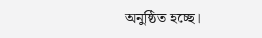অনুষ্ঠিত হচ্ছে।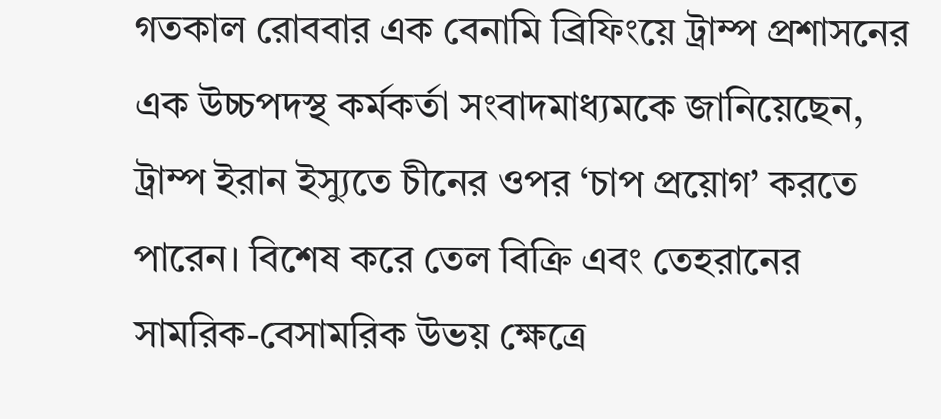গতকাল রোববার এক বেনামি ব্রিফিংয়ে ট্রাম্প প্রশাসনের এক উচ্চপদস্থ কর্মকর্তা সংবাদমাধ্যমকে জানিয়েছেন, ট্রাম্প ইরান ইস্যুতে চীনের ওপর ‘চাপ প্রয়োগ’ করতে পারেন। বিশেষ করে তেল বিক্রি এবং তেহরানের সামরিক-বেসামরিক উভয় ক্ষেত্রে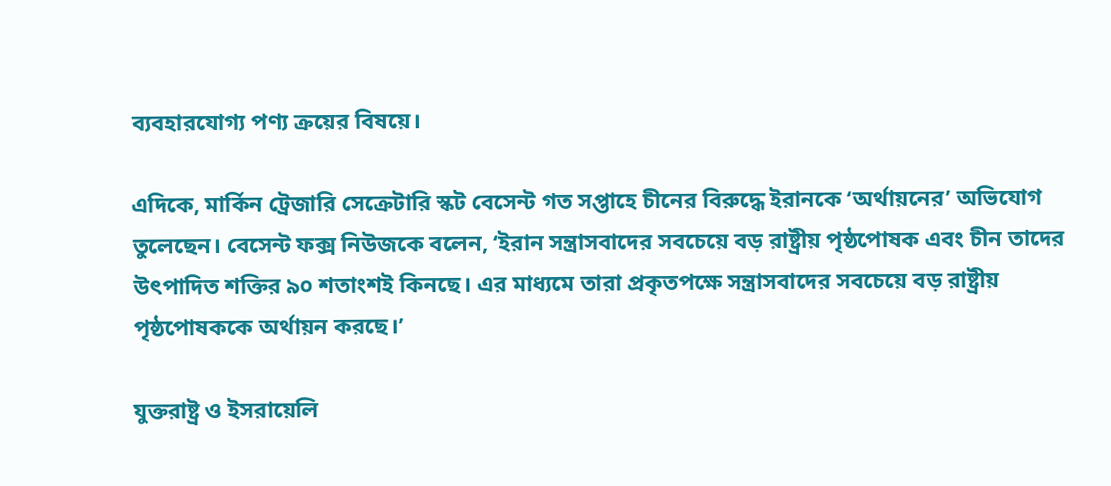ব্যবহারযোগ্য পণ্য ক্রয়ের বিষয়ে।

এদিকে, মার্কিন ট্রেজারি সেক্রেটারি স্কট বেসেন্ট গত সপ্তাহে চীনের বিরুদ্ধে ইরানকে ‘অর্থায়নের’ অভিযোগ তুলেছেন। বেসেন্ট ফক্স নিউজকে বলেন, ‘ইরান সন্ত্রাসবাদের সবচেয়ে বড় রাষ্ট্রীয় পৃষ্ঠপোষক এবং চীন তাদের উৎপাদিত শক্তির ৯০ শতাংশই কিনছে। এর মাধ্যমে তারা প্রকৃতপক্ষে সন্ত্রাসবাদের সবচেয়ে বড় রাষ্ট্রীয় পৃষ্ঠপোষককে অর্থায়ন করছে।’

যুক্তরাষ্ট্র ও ইসরায়েলি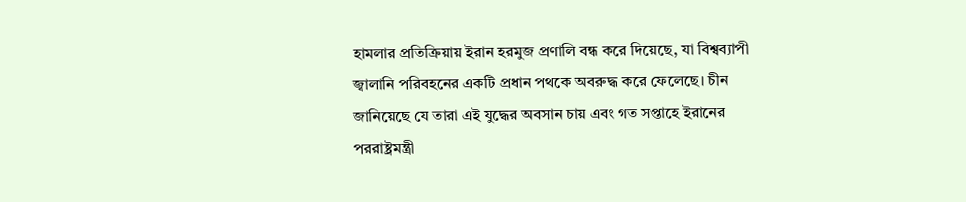হামলার প্রতিক্রিয়ায় ইরান হরমুজ প্রণালি বন্ধ করে দিয়েছে, যা বিশ্বব্যাপী জ্বালানি পরিবহনের একটি প্রধান পথকে অবরুদ্ধ করে ফেলেছে। চীন জানিয়েছে যে তারা এই যুদ্ধের অবসান চায় এবং গত সপ্তাহে ইরানের পররাষ্ট্রমন্ত্রী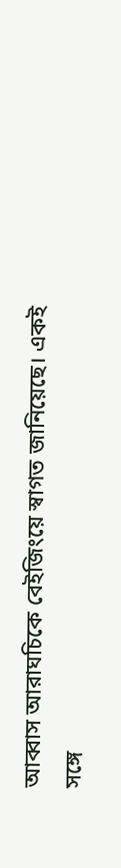আব্বাস আরাঘচিকে বেইজিংয়ে স্বাগত জানিয়েছে। একই সঙ্গে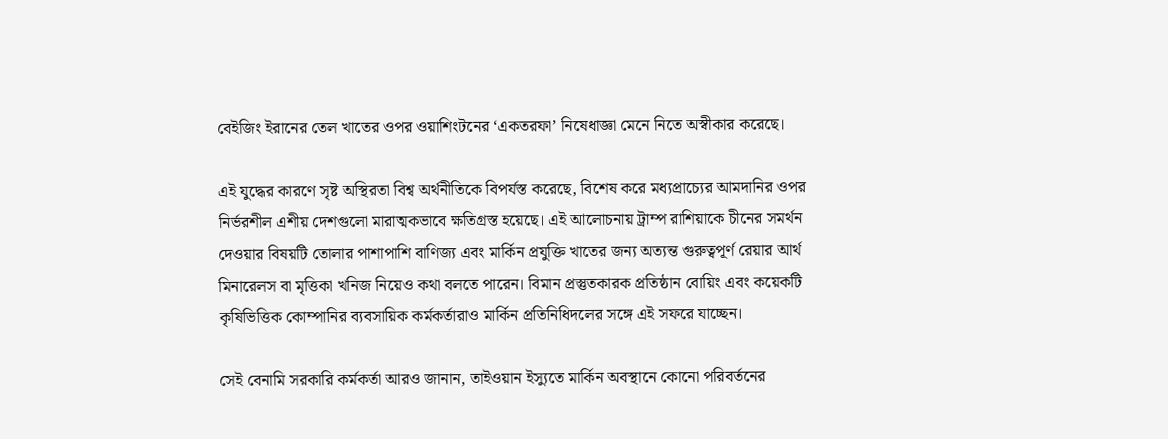বেইজিং ইরানের তেল খাতের ওপর ওয়াশিংটনের ‘একতরফা’ নিষেধাজ্ঞা মেনে নিতে অস্বীকার করেছে।

এই যুদ্ধের কারণে সৃষ্ট অস্থিরতা বিশ্ব অর্থনীতিকে বিপর্যস্ত করেছে, বিশেষ করে মধ্যপ্রাচ্যের আমদানির ওপর নির্ভরশীল এশীয় দেশগুলো মারাত্মকভাবে ক্ষতিগ্রস্ত হয়েছে। এই আলোচনায় ট্রাম্প রাশিয়াকে চীনের সমর্থন দেওয়ার বিষয়টি তোলার পাশাপাশি বাণিজ্য এবং মার্কিন প্রযুক্তি খাতের জন্য অত্যন্ত গুরুত্বপূর্ণ রেয়ার আর্থ মিনারেলস বা মৃত্তিকা খনিজ নিয়েও কথা বলতে পারেন। বিমান প্রস্তুতকারক প্রতিষ্ঠান বোয়িং এবং কয়েকটি কৃষিভিত্তিক কোম্পানির ব্যবসায়িক কর্মকর্তারাও মার্কিন প্রতিনিধিদলের সঙ্গে এই সফরে যাচ্ছেন।

সেই বেনামি সরকারি কর্মকর্তা আরও জানান, তাইওয়ান ইস্যুতে মার্কিন অবস্থানে কোনো পরিবর্তনের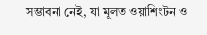সম্ভাবনা নেই, যা মূলত ওয়াশিংটন ও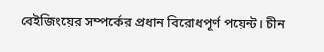বেইজিংয়ের সম্পর্কের প্রধান বিরোধপূর্ণ পয়েন্ট। চীন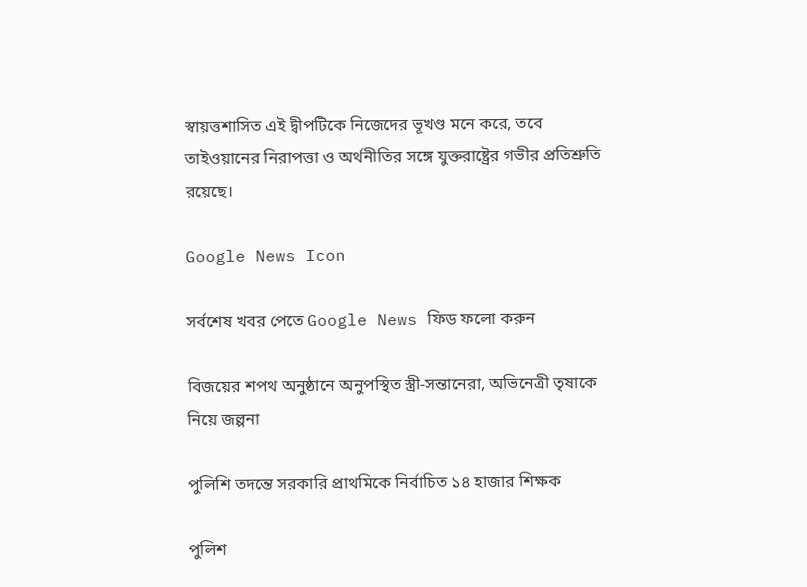স্বায়ত্তশাসিত এই দ্বীপটিকে নিজেদের ভূখণ্ড মনে করে, তবে তাইওয়ানের নিরাপত্তা ও অর্থনীতির সঙ্গে যুক্তরাষ্ট্রের গভীর প্রতিশ্রুতি রয়েছে।

Google News Icon

সর্বশেষ খবর পেতে Google News ফিড ফলো করুন

বিজয়ের শপথ অনুষ্ঠানে অনুপস্থিত স্ত্রী-সন্তানেরা, অভিনেত্রী তৃষাকে নিয়ে জল্পনা

পুলিশি তদন্তে সরকারি প্রাথমিকে নির্বাচিত ১৪ হাজার শিক্ষক

পুলিশ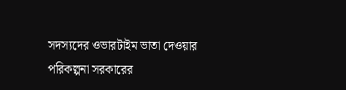সদস্যদের ওভারটাইম ভাতা দেওয়ার পরিকল্পনা সরকারের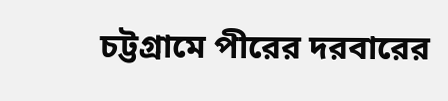চট্টগ্রামে পীরের দরবারের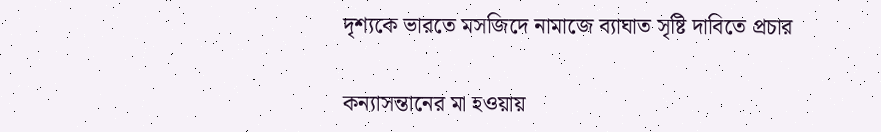দৃশ্যকে ভারতে মসজিদে নামাজে ব্যাঘাত সৃষ্টি দাবিতে প্রচার

কন্যাসন্তানের মা হওয়ায়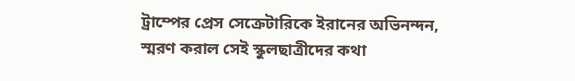ট্রাম্পের প্রেস সেক্রেটারিকে ইরানের অভিনন্দন, স্মরণ করাল সেই স্কুলছাত্রীদের কথা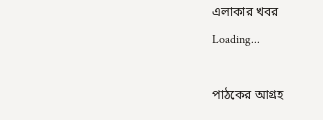এলাকার খবর
Loading...

পাঠকের আগ্রহ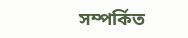সম্পর্কিত